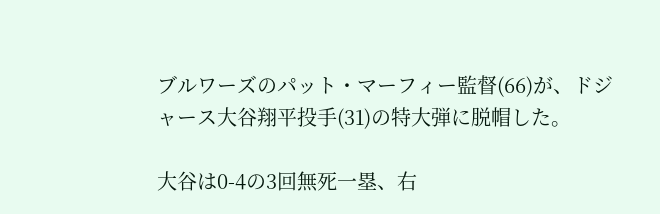ブルワーズのパット・マーフィー監督(66)が、ドジャース大谷翔平投手(31)の特大弾に脱帽した。

大谷は0-4の3回無死一塁、右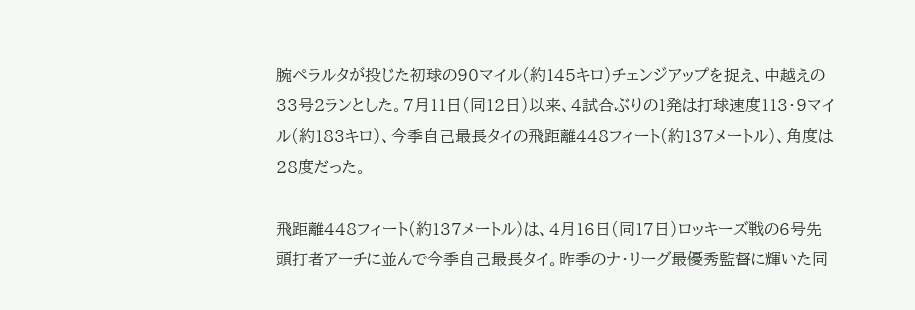腕ペラルタが投じた初球の90マイル(約145キロ)チェンジアップを捉え、中越えの33号2ランとした。7月11日(同12日)以来、4試合ぶりの1発は打球速度113・9マイル(約183キロ)、今季自己最長タイの飛距離448フィート(約137メートル)、角度は28度だった。

飛距離448フィート(約137メートル)は、4月16日(同17日)ロッキーズ戦の6号先頭打者アーチに並んで今季自己最長タイ。昨季のナ・リーグ最優秀監督に輝いた同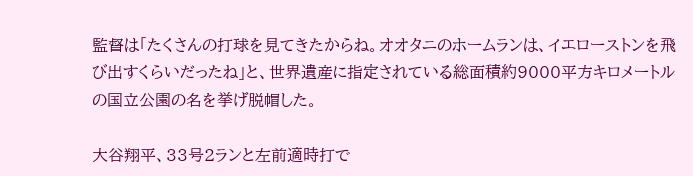監督は「たくさんの打球を見てきたからね。オオタニのホームランは、イエローストンを飛び出すくらいだったね」と、世界遺産に指定されている総面積約9000平方キロメートルの国立公園の名を挙げ脱帽した。

大谷翔平、33号2ランと左前適時打で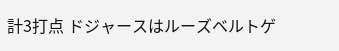計3打点 ドジャースはルーズベルトゲ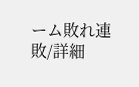ーム敗れ連敗/詳細